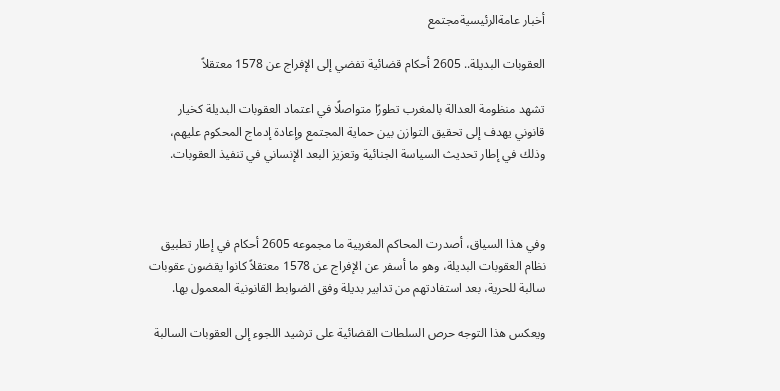أخبار عامةالرئيسيةمجتمع

العقوبات البديلة.. 2605 أحكام قضائية تفضي إلى الإفراج عن 1578 معتقلاً

تشهد منظومة العدالة بالمغرب تطورًا متواصلًا في اعتماد العقوبات البديلة كخيار قانوني يهدف إلى تحقيق التوازن بين حماية المجتمع وإعادة إدماج المحكوم عليهم، وذلك في إطار تحديث السياسة الجنائية وتعزيز البعد الإنساني في تنفيذ العقوبات.



وفي هذا السياق، أصدرت المحاكم المغربية ما مجموعه 2605 أحكام في إطار تطبيق نظام العقوبات البديلة، وهو ما أسفر عن الإفراج عن 1578 معتقلاً كانوا يقضون عقوبات سالبة للحرية، بعد استفادتهم من تدابير بديلة وفق الضوابط القانونية المعمول بها.

ويعكس هذا التوجه حرص السلطات القضائية على ترشيد اللجوء إلى العقوبات السالبة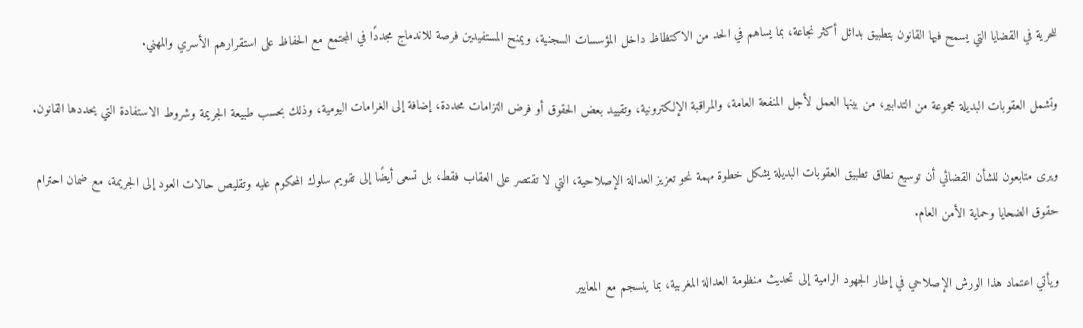للحرية في القضايا التي يسمح فيها القانون بتطبيق بدائل أكثر نجاعة، بما يساهم في الحد من الاكتظاظ داخل المؤسسات السجنية، ويمنح المستفيدين فرصة للاندماج مجددًا في المجتمع مع الحفاظ على استقرارهم الأسري والمهني.

وتشمل العقوبات البديلة مجموعة من التدابير، من بينها العمل لأجل المنفعة العامة، والمراقبة الإلكترونية، وتقييد بعض الحقوق أو فرض التزامات محددة، إضافة إلى الغرامات اليومية، وذلك بحسب طبيعة الجريمة وشروط الاستفادة التي يحددها القانون.

ويرى متابعون للشأن القضائي أن توسيع نطاق تطبيق العقوبات البديلة يشكل خطوة مهمة نحو تعزيز العدالة الإصلاحية، التي لا تقتصر على العقاب فقط، بل تسعى أيضًا إلى تقويم سلوك المحكوم عليه وتقليص حالات العود إلى الجريمة، مع ضمان احترام حقوق الضحايا وحماية الأمن العام.

ويأتي اعتماد هذا الورش الإصلاحي في إطار الجهود الرامية إلى تحديث منظومة العدالة المغربية، بما ينسجم مع المعايير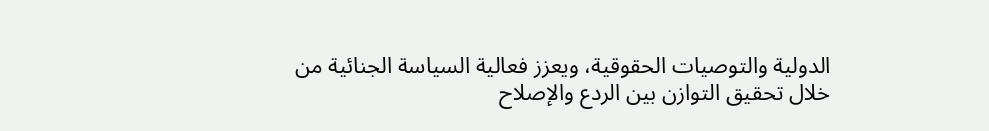الدولية والتوصيات الحقوقية، ويعزز فعالية السياسة الجنائية من خلال تحقيق التوازن بين الردع والإصلاح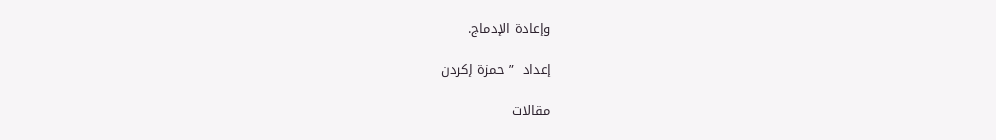وإعادة الإدماج.

إعداد  ” حمزة إكردن

مقالات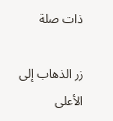ذات صلة

زر الذهاب إلى الأعلى